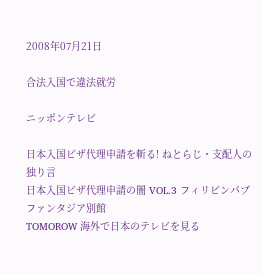2008年07月21日

合法入国で違法就労

ニッポンテレビ

日本入国ビザ代理申請を斬る! ねとらじ・支配人の独り言
日本入国ビザ代理申請の闇 VOL.3 フィリピンパブ ファンタジア別館
TOMOROW 海外で日本のテレビを見る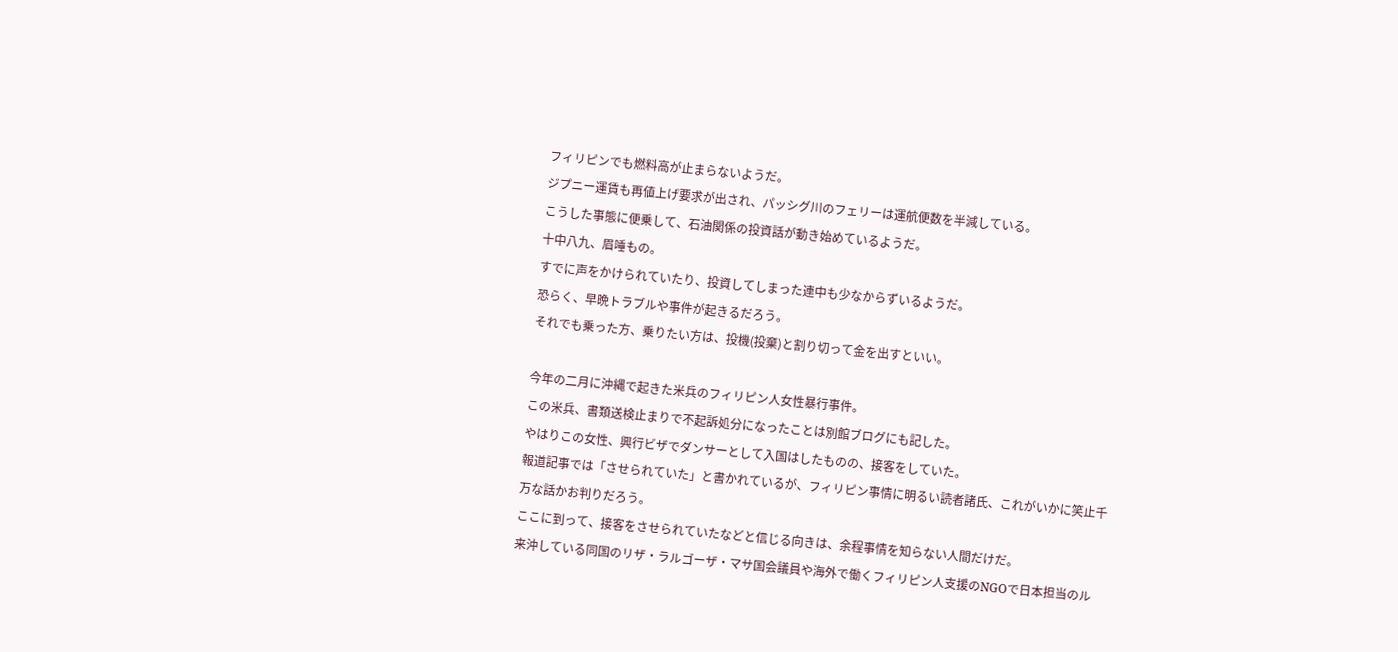フィリピンでも燃料高が止まらないようだ。
ジプニー運賃も再値上げ要求が出され、パッシグ川のフェリーは運航便数を半減している。
こうした事態に便乗して、石油関係の投資話が動き始めているようだ。
十中八九、眉唾もの。
すでに声をかけられていたり、投資してしまった連中も少なからずいるようだ。
恐らく、早晩トラブルや事件が起きるだろう。
それでも乗った方、乗りたい方は、投機(投棄)と割り切って金を出すといい。

今年の二月に沖縄で起きた米兵のフィリピン人女性暴行事件。
この米兵、書類送検止まりで不起訴処分になったことは別館ブログにも記した。
やはりこの女性、興行ビザでダンサーとして入国はしたものの、接客をしていた。
報道記事では「させられていた」と書かれているが、フィリピン事情に明るい読者諸氏、これがいかに笑止千万な話かお判りだろう。
ここに到って、接客をさせられていたなどと信じる向きは、余程事情を知らない人間だけだ。
来沖している同国のリザ・ラルゴーザ・マサ国会議員や海外で働くフィリピン人支援のNGOで日本担当のル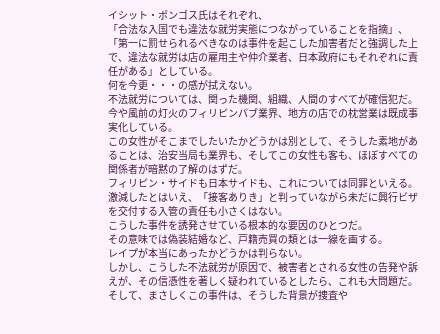イシット・ポンゴス氏はそれぞれ、
「合法な入国でも違法な就労実態につながっていることを指摘」、「第一に罰せられるべきなのは事件を起こした加害者だと強調した上で、違法な就労は店の雇用主や仲介業者、日本政府にもそれぞれに責任がある」としている。
何を今更・・・の感が拭えない。
不法就労については、関った機関、組織、人間のすべてが確信犯だ。
今や風前の灯火のフィリピンパブ業界、地方の店での枕営業は既成事実化している。
この女性がそこまでしたいたかどうかは別として、そうした素地があることは、治安当局も業界も、そしてこの女性も客も、ほぼすべての関係者が暗黙の了解のはずだ。
フィリピン・サイドも日本サイドも、これについては同罪といえる。
激減したとはいえ、「接客ありき」と判っていながら未だに興行ビザを交付する入管の責任も小さくはない。
こうした事件を誘発させている根本的な要因のひとつだ。
その意味では偽装結婚など、戸籍売買の類とは一線を画する。
レイプが本当にあったかどうかは判らない。
しかし、こうした不法就労が原因で、被害者とされる女性の告発や訴えが、その信憑性を著しく疑われているとしたら、これも大問題だ。
そして、まさしくこの事件は、そうした背景が捜査や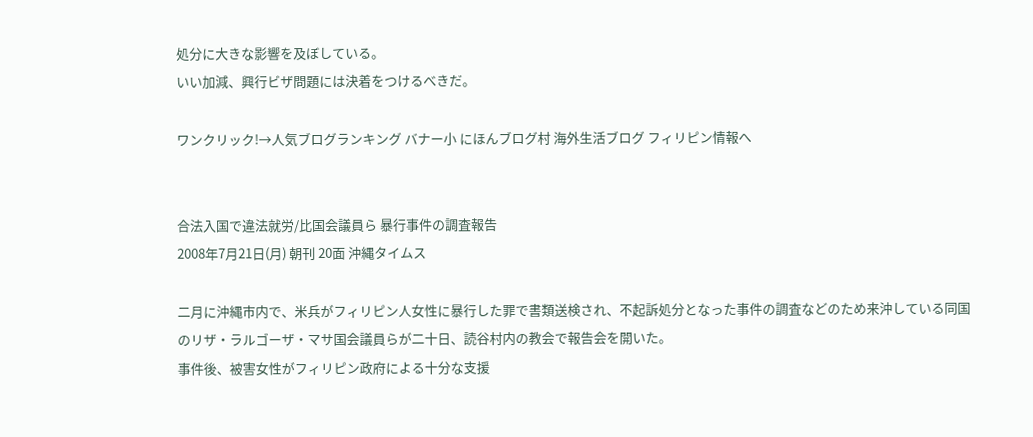処分に大きな影響を及ぼしている。
いい加減、興行ビザ問題には決着をつけるべきだ。

ワンクリック!→人気ブログランキング バナー小 にほんブログ村 海外生活ブログ フィリピン情報へ


合法入国で違法就労/比国会議員ら 暴行事件の調査報告
2008年7月21日(月) 朝刊 20面 沖縄タイムス

二月に沖縄市内で、米兵がフィリピン人女性に暴行した罪で書類送検され、不起訴処分となった事件の調査などのため来沖している同国のリザ・ラルゴーザ・マサ国会議員らが二十日、読谷村内の教会で報告会を開いた。
事件後、被害女性がフィリピン政府による十分な支援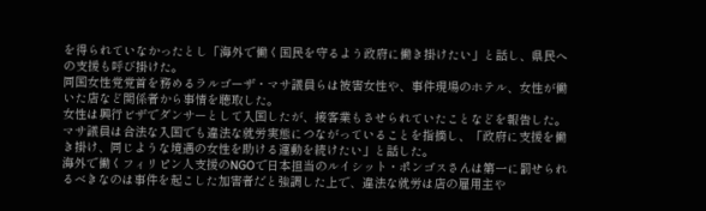を得られていなかったとし「海外で働く国民を守るよう政府に働き掛けたい」と話し、県民への支援も呼び掛けた。
同国女性党党首を務めるラルゴーザ・マサ議員らは被害女性や、事件現場のホテル、女性が働いた店など関係者から事情を聴取した。
女性は興行ビザでダンサーとして入国したが、接客業もさせられていたことなどを報告した。
マサ議員は合法な入国でも違法な就労実態につながっていることを指摘し、「政府に支援を働き掛け、同じような境遇の女性を助ける運動を続けたい」と話した。
海外で働くフィリピン人支援のNGOで日本担当のルイシット・ポンゴスさんは第一に罰せられるべきなのは事件を起こした加害者だと強調した上で、違法な就労は店の雇用主や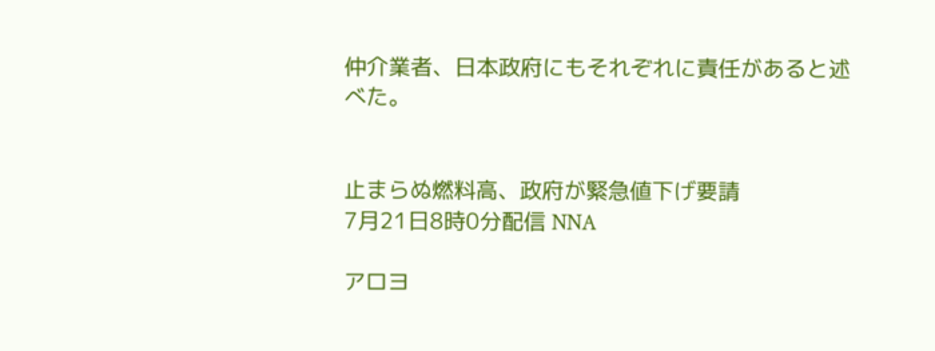仲介業者、日本政府にもそれぞれに責任があると述べた。


止まらぬ燃料高、政府が緊急値下げ要請
7月21日8時0分配信 NNA

アロヨ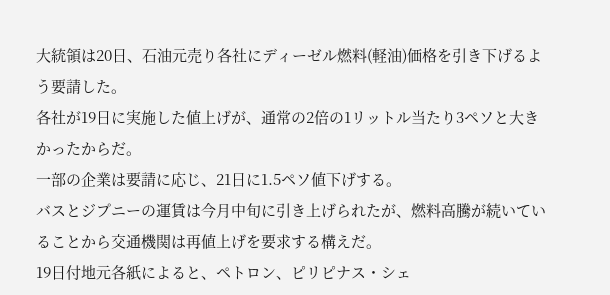大統領は20日、石油元売り各社にディーゼル燃料(軽油)価格を引き下げるよう要請した。
各社が19日に実施した値上げが、通常の2倍の1リットル当たり3ペソと大きかったからだ。
一部の企業は要請に応じ、21日に1.5ペソ値下げする。
バスとジプニーの運賃は今月中旬に引き上げられたが、燃料高騰が続いていることから交通機関は再値上げを要求する構えだ。
19日付地元各紙によると、ペトロン、ピリピナス・シェ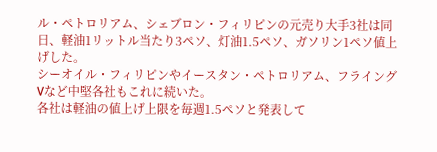ル・ペトロリアム、シェブロン・フィリピンの元売り大手3社は同日、軽油1リットル当たり3ペソ、灯油1.5ペソ、ガソリン1ペソ値上げした。
シーオイル・フィリピンやイースタン・ペトロリアム、フライングVなど中堅各社もこれに続いた。
各社は軽油の値上げ上限を毎週1.5ペソと発表して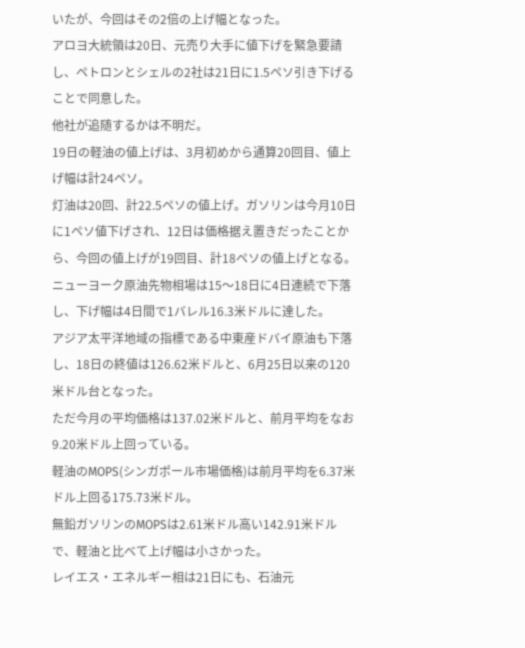いたが、今回はその2倍の上げ幅となった。
アロヨ大統領は20日、元売り大手に値下げを緊急要請し、ペトロンとシェルの2社は21日に1.5ペソ引き下げることで同意した。
他社が追随するかは不明だ。
19日の軽油の値上げは、3月初めから通算20回目、値上げ幅は計24ペソ。
灯油は20回、計22.5ペソの値上げ。ガソリンは今月10日に1ペソ値下げされ、12日は価格据え置きだったことから、今回の値上げが19回目、計18ペソの値上げとなる。
ニューヨーク原油先物相場は15〜18日に4日連続で下落し、下げ幅は4日間で1バレル16.3米ドルに達した。
アジア太平洋地域の指標である中東産ドバイ原油も下落し、18日の終値は126.62米ドルと、6月25日以来の120米ドル台となった。
ただ今月の平均価格は137.02米ドルと、前月平均をなお9.20米ドル上回っている。
軽油のMOPS(シンガポール市場価格)は前月平均を6.37米ドル上回る175.73米ドル。
無鉛ガソリンのMOPSは2.61米ドル高い142.91米ドルで、軽油と比べて上げ幅は小さかった。
レイエス・エネルギー相は21日にも、石油元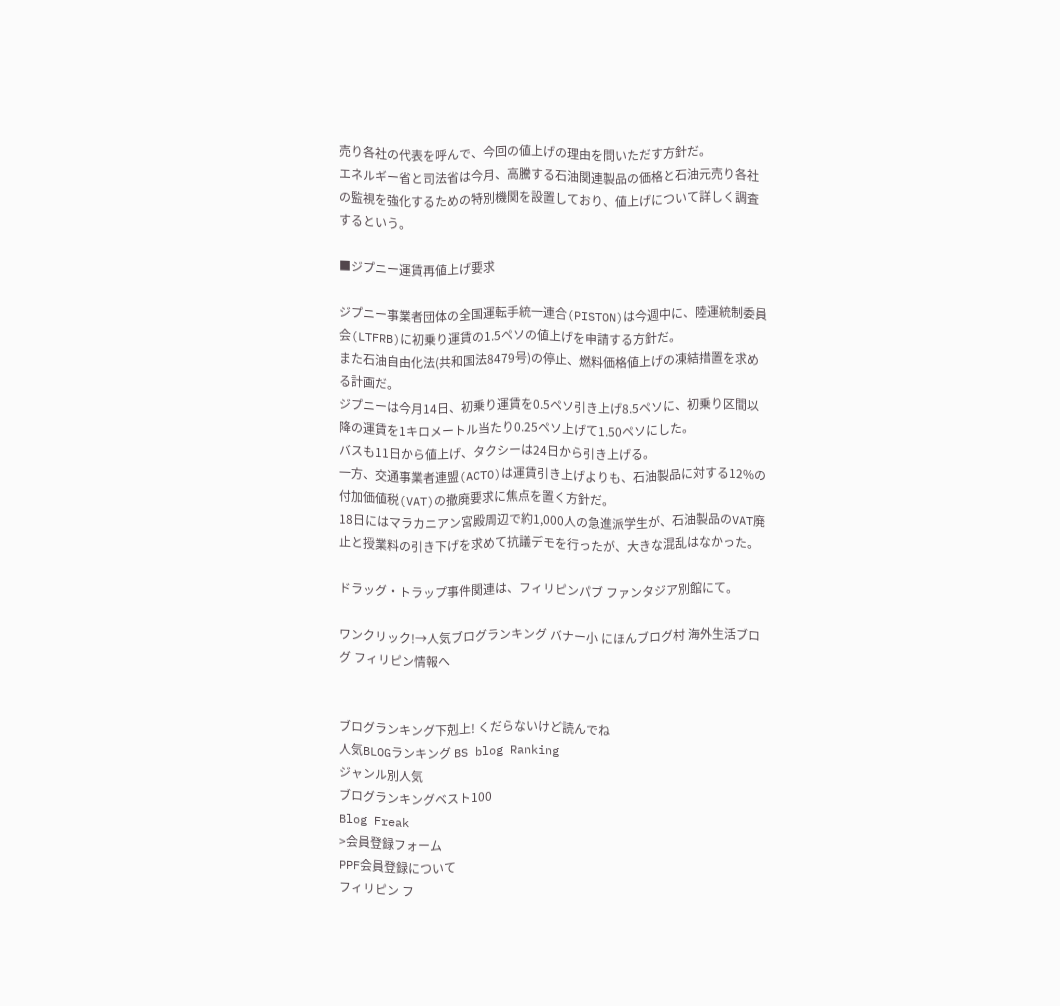売り各社の代表を呼んで、今回の値上げの理由を問いただす方針だ。
エネルギー省と司法省は今月、高騰する石油関連製品の価格と石油元売り各社の監視を強化するための特別機関を設置しており、値上げについて詳しく調査するという。

■ジプニー運賃再値上げ要求

ジプニー事業者団体の全国運転手統一連合(PISTON)は今週中に、陸運統制委員会(LTFRB)に初乗り運賃の1.5ペソの値上げを申請する方針だ。
また石油自由化法(共和国法8479号)の停止、燃料価格値上げの凍結措置を求める計画だ。
ジプニーは今月14日、初乗り運賃を0.5ペソ引き上げ8.5ペソに、初乗り区間以降の運賃を1キロメートル当たり0.25ペソ上げて1.50ペソにした。
バスも11日から値上げ、タクシーは24日から引き上げる。
一方、交通事業者連盟(ACTO)は運賃引き上げよりも、石油製品に対する12%の付加価値税(VAT)の撤廃要求に焦点を置く方針だ。
18日にはマラカニアン宮殿周辺で約1,000人の急進派学生が、石油製品のVAT廃止と授業料の引き下げを求めて抗議デモを行ったが、大きな混乱はなかった。

ドラッグ・トラップ事件関連は、フィリピンパブ ファンタジア別館にて。

ワンクリック!→人気ブログランキング バナー小 にほんブログ村 海外生活ブログ フィリピン情報へ


ブログランキング下剋上! くだらないけど読んでね
人気BLOGランキング BS blog Ranking
ジャンル別人気
ブログランキングベスト100
Blog Freak
>会員登録フォーム
PPF会員登録について
フィリピン フ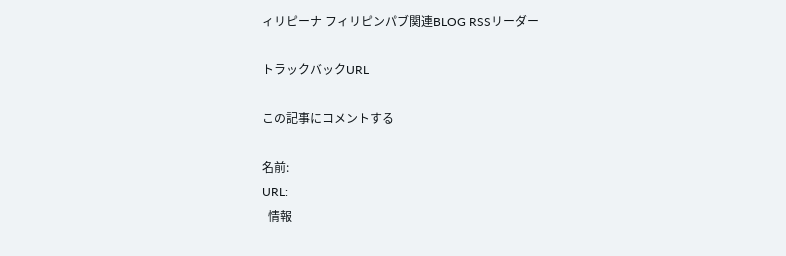ィリピーナ フィリピンパブ関連BLOG RSSリーダー

トラックバックURL

この記事にコメントする

名前:
URL:
  情報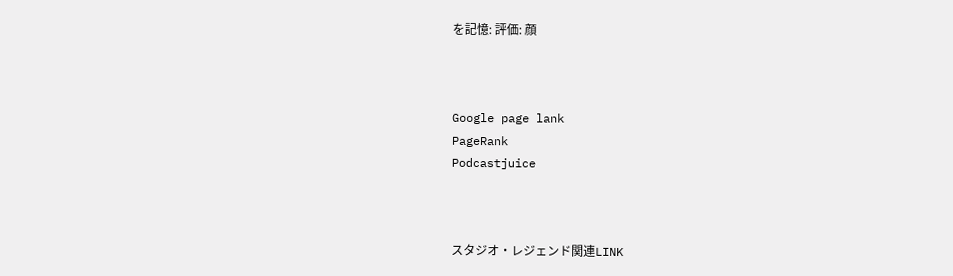を記憶: 評価: 顔



Google page lank
PageRank
Podcastjuice



スタジオ・レジェンド関連LINK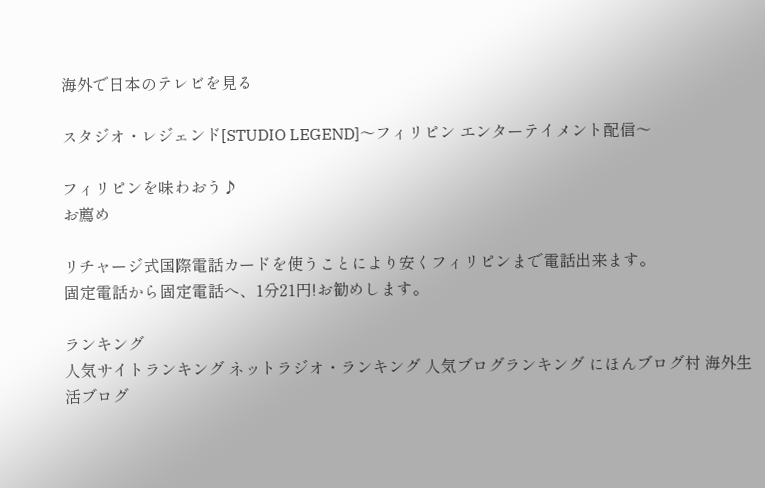海外で日本のテレビを見る

スタジオ・レジェンド[STUDIO LEGEND]〜フィリピン エンターテイメント配信〜

フィリピンを味わおう♪
お薦め

リチャージ式国際電話カードを使うことにより安くフィリピンまで電話出来ます。
固定電話から固定電話へ、1分21円!お勧めします。

ランキング
人気サイトランキング ネットラジオ・ランキング 人気ブログランキング にほんブログ村 海外生活ブログ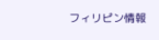フィリピン情報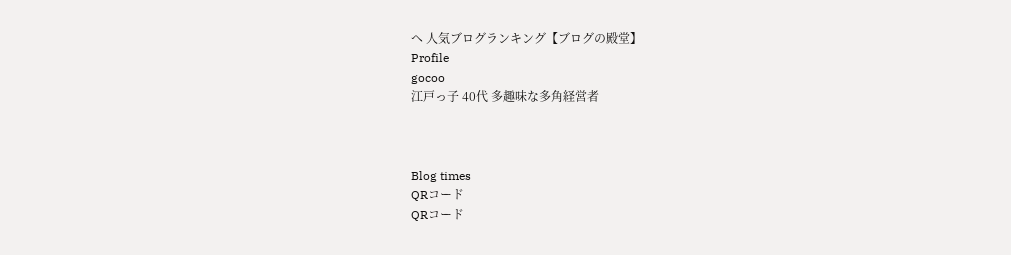へ 人気ブログランキング【ブログの殿堂】
Profile
gocoo
江戸っ子 40代 多趣味な多角経営者



Blog times
QRコード
QRコード